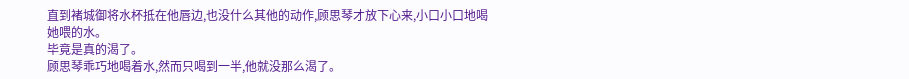直到褚城御将水杯抵在他唇边,也没什么其他的动作,顾思琴才放下心来,小口小口地喝她喂的水。
毕竟是真的渴了。
顾思琴乖巧地喝着水,然而只喝到一半,他就没那么渴了。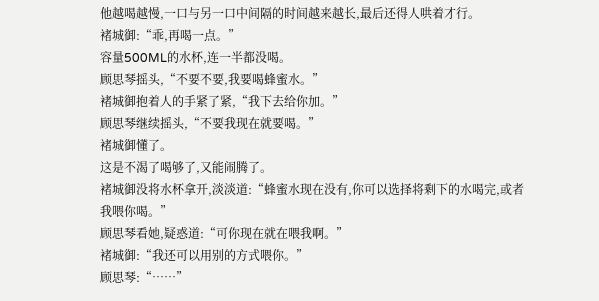他越喝越慢,一口与另一口中间隔的时间越来越长,最后还得人哄着才行。
褚城御:“乖,再喝一点。”
容量500ML的水杯,连一半都没喝。
顾思琴摇头,“不要不要,我要喝蜂蜜水。”
褚城御抱着人的手紧了紧,“我下去给你加。”
顾思琴继续摇头,“不要我现在就要喝。”
褚城御懂了。
这是不渴了喝够了,又能闹腾了。
褚城御没将水杯拿开,淡淡道:“蜂蜜水现在没有,你可以选择将剩下的水喝完,或者我喂你喝。”
顾思琴看她,疑惑道:“可你现在就在喂我啊。”
褚城御:“我还可以用别的方式喂你。”
顾思琴:“……”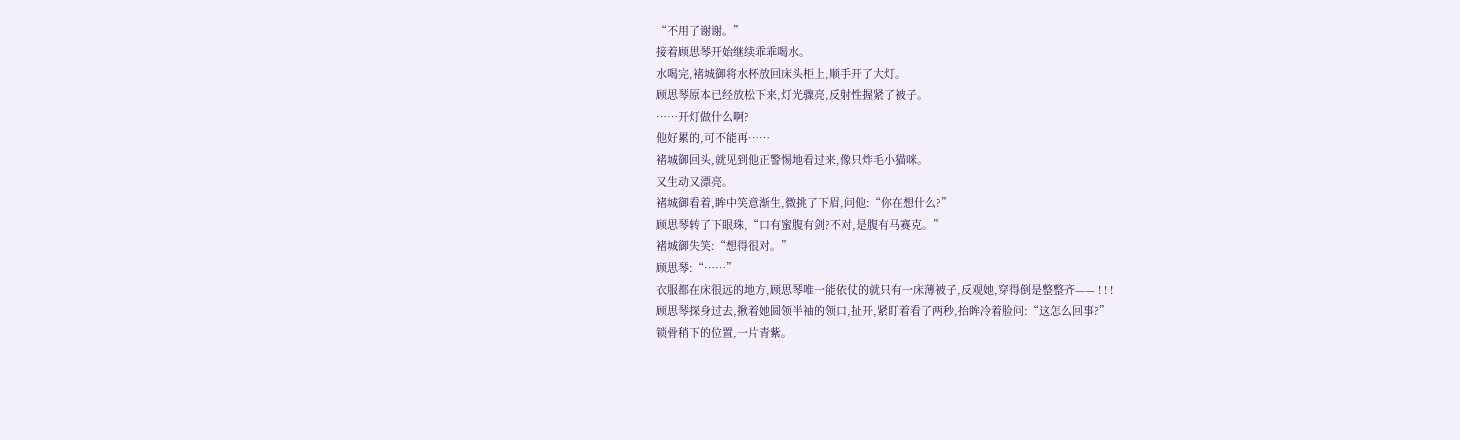“不用了谢谢。”
接着顾思琴开始继续乖乖喝水。
水喝完,褚城御将水杯放回床头柜上,顺手开了大灯。
顾思琴原本已经放松下来,灯光骤亮,反射性握紧了被子。
……开灯做什么啊?
他好累的,可不能再……
褚城御回头,就见到他正警惕地看过来,像只炸毛小猫咪。
又生动又漂亮。
褚城御看着,眸中笑意渐生,微挑了下眉,问他:“你在想什么?”
顾思琴转了下眼珠,“口有蜜腹有剑?不对,是腹有马赛克。”
褚城御失笑:“想得很对。”
顾思琴:“……”
衣服都在床很远的地方,顾思琴唯一能依仗的就只有一床薄被子,反观她,穿得倒是整整齐—— ! ! !
顾思琴探身过去,揪着她圆领半袖的领口,扯开,紧盯着看了两秒,抬眸冷着脸问:“这怎么回事?”
锁骨稍下的位置,一片青紫。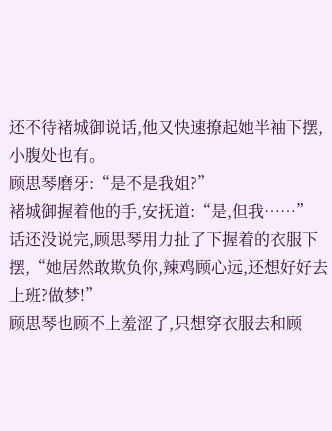还不待褚城御说话,他又快速撩起她半袖下摆,小腹处也有。
顾思琴磨牙:“是不是我姐?”
褚城御握着他的手,安抚道:“是,但我……”
话还没说完,顾思琴用力扯了下握着的衣服下摆,“她居然敢欺负你,辣鸡顾心远,还想好好去上班?做梦!”
顾思琴也顾不上羞涩了,只想穿衣服去和顾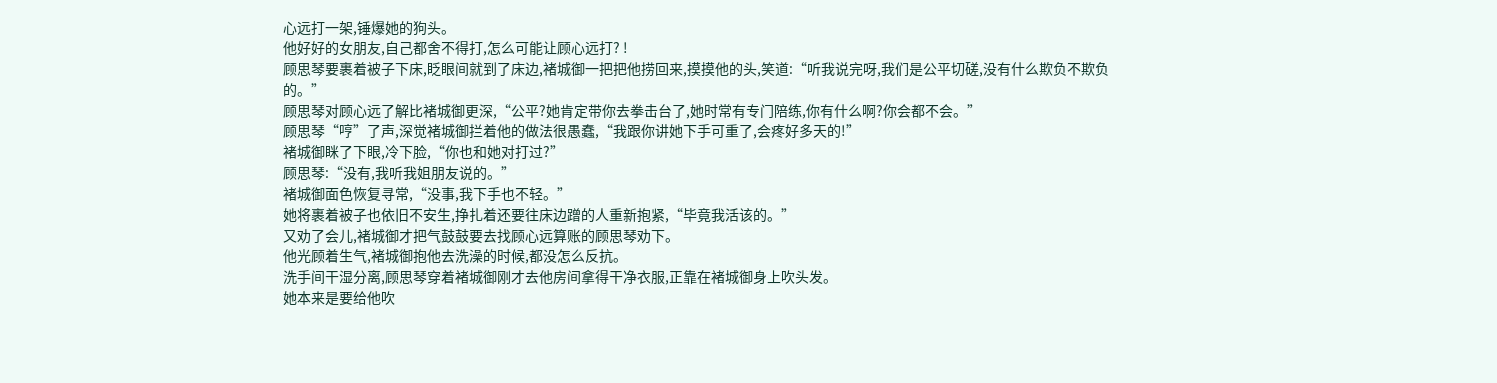心远打一架,锤爆她的狗头。
他好好的女朋友,自己都舍不得打,怎么可能让顾心远打? !
顾思琴要裹着被子下床,眨眼间就到了床边,褚城御一把把他捞回来,摸摸他的头,笑道:“听我说完呀,我们是公平切磋,没有什么欺负不欺负的。”
顾思琴对顾心远了解比褚城御更深,“公平?她肯定带你去拳击台了,她时常有专门陪练,你有什么啊?你会都不会。”
顾思琴“哼”了声,深觉褚城御拦着他的做法很愚蠢,“我跟你讲她下手可重了,会疼好多天的!”
褚城御眯了下眼,冷下脸,“你也和她对打过?”
顾思琴:“没有,我听我姐朋友说的。”
褚城御面色恢复寻常,“没事,我下手也不轻。”
她将裹着被子也依旧不安生,挣扎着还要往床边蹭的人重新抱紧,“毕竟我活该的。”
又劝了会儿,褚城御才把气鼓鼓要去找顾心远算账的顾思琴劝下。
他光顾着生气,褚城御抱他去洗澡的时候,都没怎么反抗。
洗手间干湿分离,顾思琴穿着褚城御刚才去他房间拿得干净衣服,正靠在褚城御身上吹头发。
她本来是要给他吹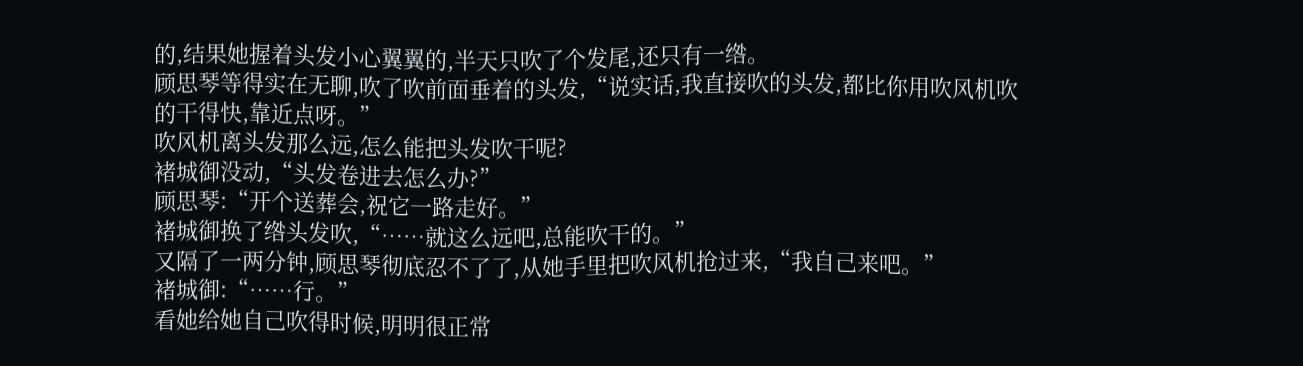的,结果她握着头发小心翼翼的,半天只吹了个发尾,还只有一绺。
顾思琴等得实在无聊,吹了吹前面垂着的头发,“说实话,我直接吹的头发,都比你用吹风机吹的干得快,靠近点呀。”
吹风机离头发那么远,怎么能把头发吹干呢?
褚城御没动,“头发卷进去怎么办?”
顾思琴:“开个送葬会,祝它一路走好。”
褚城御换了绺头发吹,“……就这么远吧,总能吹干的。”
又隔了一两分钟,顾思琴彻底忍不了了,从她手里把吹风机抢过来,“我自己来吧。”
褚城御:“……行。”
看她给她自己吹得时候,明明很正常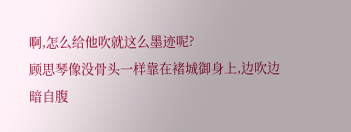啊,怎么给他吹就这么墨迹呢?
顾思琴像没骨头一样靠在褚城御身上,边吹边暗自腹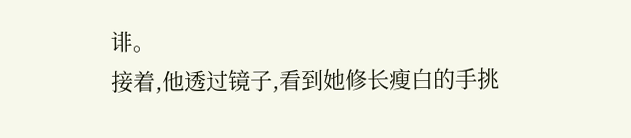诽。
接着,他透过镜子,看到她修长瘦白的手挑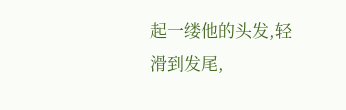起一缕他的头发,轻滑到发尾,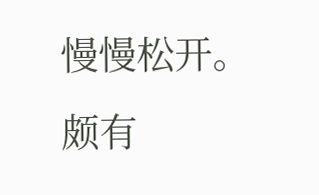慢慢松开。
颇有